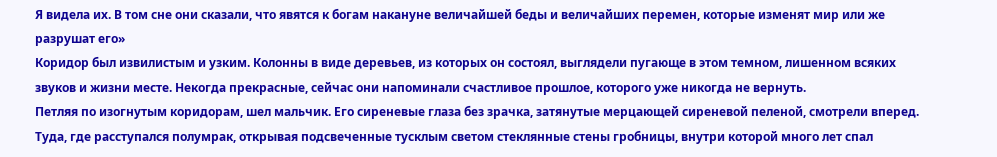Я видела их. В том сне они сказали, что явятся к богам накануне величайшей беды и величайших перемен, которые изменят мир или же разрушат его»
Коридор был извилистым и узким. Колонны в виде деревьев, из которых он состоял, выглядели пугающе в этом темном, лишенном всяких звуков и жизни месте. Некогда прекрасные, сейчас они напоминали счастливое прошлое, которого уже никогда не вернуть.
Петляя по изогнутым коридорам, шел мальчик. Его сиреневые глаза без зрачка, затянутые мерцающей сиреневой пеленой, смотрели вперед. Туда, где расступался полумрак, открывая подсвеченные тусклым светом стеклянные стены гробницы, внутри которой много лет спал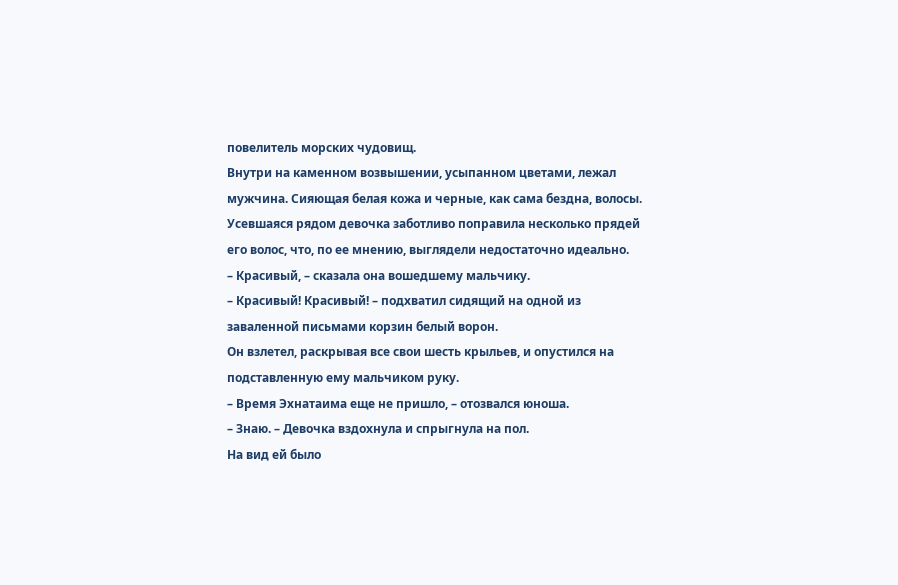повелитель морских чудовищ.
Внутри на каменном возвышении, усыпанном цветами, лежал мужчина. Сияющая белая кожа и черные, как сама бездна, волосы.
Усевшаяся рядом девочка заботливо поправила несколько прядей его волос, что, по ее мнению, выглядели недостаточно идеально.
– Красивый, – сказала она вошедшему мальчику.
– Красивый! Красивый! – подхватил сидящий на одной из заваленной письмами корзин белый ворон.
Он взлетел, раскрывая все свои шесть крыльев, и опустился на подставленную ему мальчиком руку.
– Время Эхнатаима еще не пришло, – отозвался юноша.
– Знаю. – Девочка вздохнула и спрыгнула на пол.
На вид ей было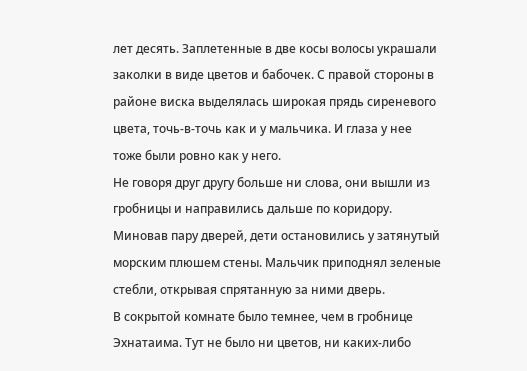лет десять. Заплетенные в две косы волосы украшали заколки в виде цветов и бабочек. С правой стороны в районе виска выделялась широкая прядь сиреневого цвета, точь-в-точь как и у мальчика. И глаза у нее тоже были ровно как у него.
Не говоря друг другу больше ни слова, они вышли из гробницы и направились дальше по коридору. Миновав пару дверей, дети остановились у затянутый морским плюшем стены. Мальчик приподнял зеленые стебли, открывая спрятанную за ними дверь.
В сокрытой комнате было темнее, чем в гробнице Эхнатаима. Тут не было ни цветов, ни каких-либо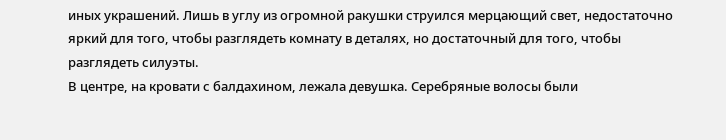иных украшений. Лишь в углу из огромной ракушки струился мерцающий свет, недостаточно яркий для того, чтобы разглядеть комнату в деталях, но достаточный для того, чтобы разглядеть силуэты.
В центре, на кровати с балдахином, лежала девушка. Серебряные волосы были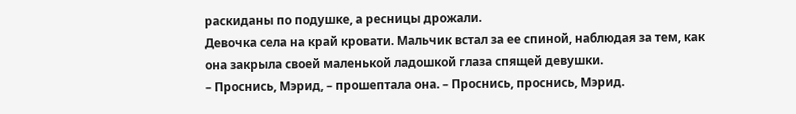раскиданы по подушке, а ресницы дрожали.
Девочка села на край кровати. Мальчик встал за ее спиной, наблюдая за тем, как она закрыла своей маленькой ладошкой глаза спящей девушки.
– Проснись, Мэрид, – прошептала она. – Проснись, проснись, Мэрид.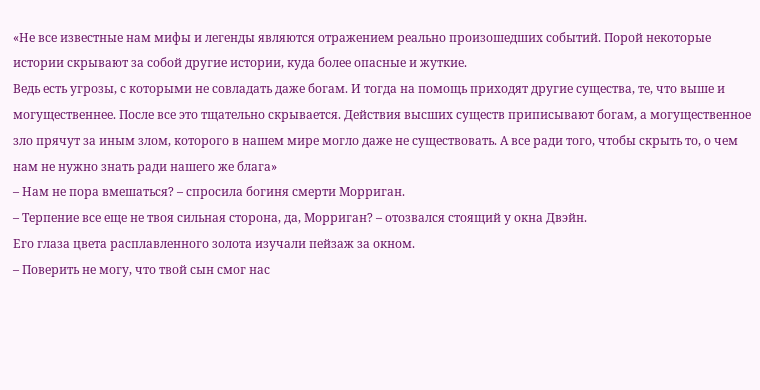«Не все известные нам мифы и легенды являются отражением реально произошедших событий. Порой некоторые истории скрывают за собой другие истории, куда более опасные и жуткие.
Ведь есть угрозы, с которыми не совладать даже богам. И тогда на помощь приходят другие существа, те, что выше и могущественнее. После все это тщательно скрывается. Действия высших существ приписывают богам, а могущественное зло прячут за иным злом, которого в нашем мире могло даже не существовать. А все ради того, чтобы скрыть то, о чем нам не нужно знать ради нашего же блага»
– Нам не пора вмешаться? – спросила богиня смерти Морриган.
– Терпение все еще не твоя сильная сторона, да, Морриган? – отозвался стоящий у окна Двэйн.
Его глаза цвета расплавленного золота изучали пейзаж за окном.
– Поверить не могу, что твой сын смог нас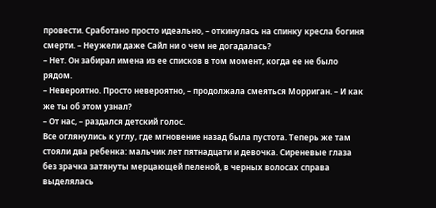провести. Сработано просто идеально, – откинулась на спинку кресла богиня смерти. – Неужели даже Сайл ни о чем не догадалась?
– Нет. Он забирал имена из ее списков в том момент, когда ее не было рядом.
– Невероятно. Просто невероятно, – продолжала смеяться Морриган. – И как же ты об этом узнал?
– От нас, – раздался детский голос.
Все оглянулись к углу, где мгновение назад была пустота. Теперь же там стояли два ребенка: мальчик лет пятнадцати и девочка. Сиреневые глаза без зрачка затянуты мерцающей пеленой, в черных волосах справа выделялась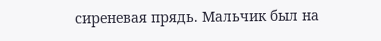сиреневая прядь. Мальчик был на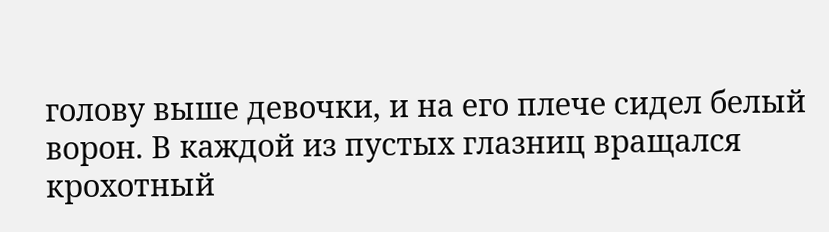голову выше девочки, и на его плече сидел белый ворон. В каждой из пустых глазниц вращался крохотный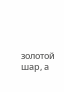золотой шар, а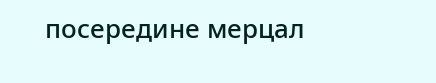посередине мерцал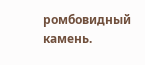ромбовидный камень.